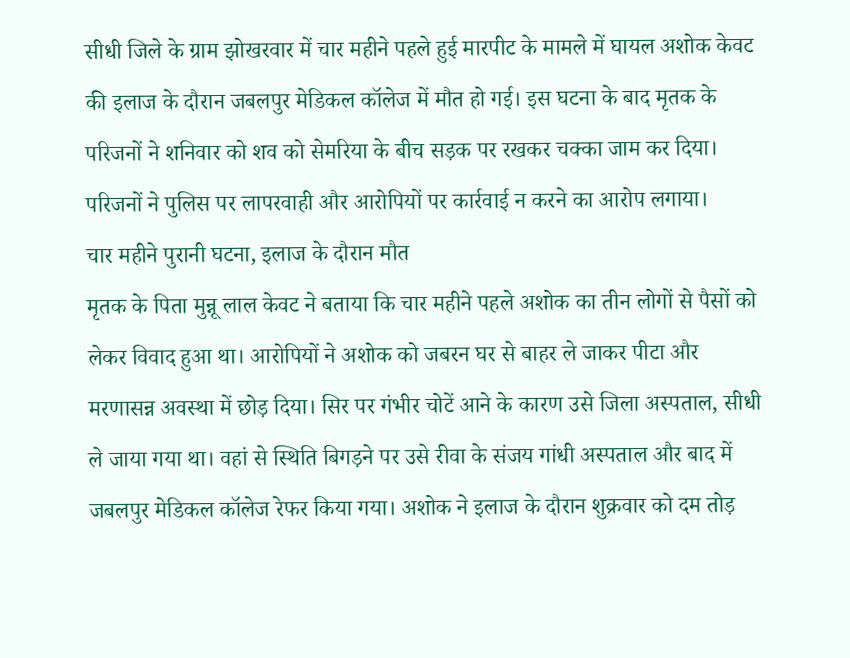सीधी जिले के ग्राम झोखरवार में चार महीने पहले हुई मारपीट के मामले में घायल अशोक केवट की इलाज के दौरान जबलपुर मेडिकल कॉलेज में मौत हो गई। इस घटना के बाद मृतक के परिजनों ने शनिवार को शव को सेमरिया के बीच सड़क पर रखकर चक्का जाम कर दिया। परिजनों ने पुलिस पर लापरवाही और आरोपियों पर कार्रवाई न करने का आरोप लगाया।
चार महीने पुरानी घटना, इलाज के दौरान मौत
मृतक के पिता मुन्नू लाल केवट ने बताया कि चार महीने पहले अशोक का तीन लोगों से पैसों को लेकर विवाद हुआ था। आरोपियों ने अशोक को जबरन घर से बाहर ले जाकर पीटा और मरणासन्न अवस्था में छोड़ दिया। सिर पर गंभीर चोटें आने के कारण उसे जिला अस्पताल, सीधी ले जाया गया था। वहां से स्थिति बिगड़ने पर उसे रीवा के संजय गांधी अस्पताल और बाद में जबलपुर मेडिकल कॉलेज रेफर किया गया। अशोक ने इलाज के दौरान शुक्रवार को दम तोड़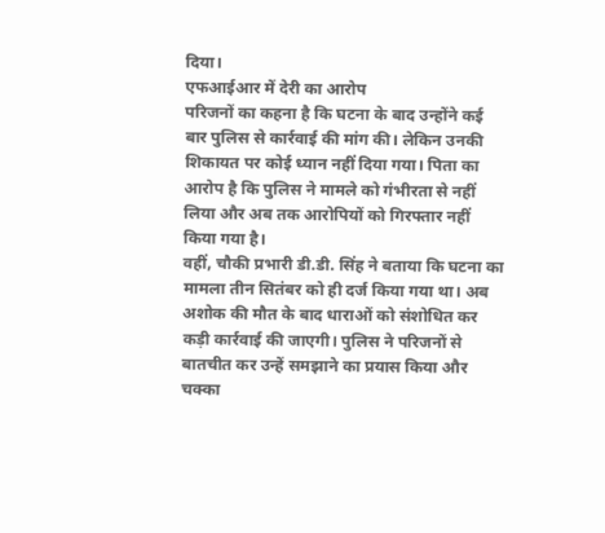दिया।
एफआईआर में देरी का आरोप
परिजनों का कहना है कि घटना के बाद उन्होंने कई बार पुलिस से कार्रवाई की मांग की। लेकिन उनकी शिकायत पर कोई ध्यान नहीं दिया गया। पिता का आरोप है कि पुलिस ने मामले को गंभीरता से नहीं लिया और अब तक आरोपियों को गिरफ्तार नहीं किया गया है।
वहीं, चौकी प्रभारी डी.डी. सिंह ने बताया कि घटना का मामला तीन सितंबर को ही दर्ज किया गया था। अब अशोक की मौत के बाद धाराओं को संशोधित कर कड़ी कार्रवाई की जाएगी। पुलिस ने परिजनों से बातचीत कर उन्हें समझाने का प्रयास किया और चक्का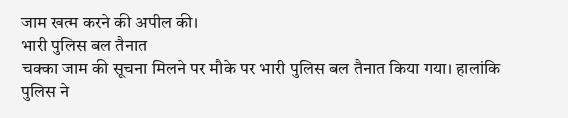जाम खत्म करने की अपील की।
भारी पुलिस बल तैनात
चक्का जाम की सूचना मिलने पर मौके पर भारी पुलिस बल तैनात किया गया। हालांकि पुलिस ने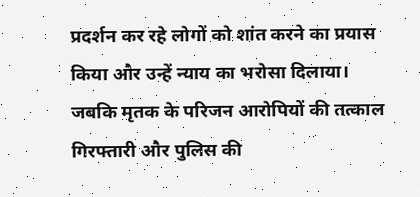प्रदर्शन कर रहे लोगों को शांत करने का प्रयास किया और उन्हें न्याय का भरोसा दिलाया। जबकि मृतक के परिजन आरोपियों की तत्काल गिरफ्तारी और पुलिस की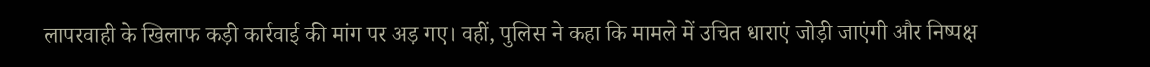लापरवाही के खिलाफ कड़ी कार्रवाई की मांग पर अड़ गए। वहीं, पुलिस ने कहा कि मामले में उचित धाराएं जोड़ी जाएंगी और निष्पक्ष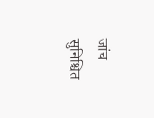जांच सुनिश्चित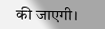की जाएगी।